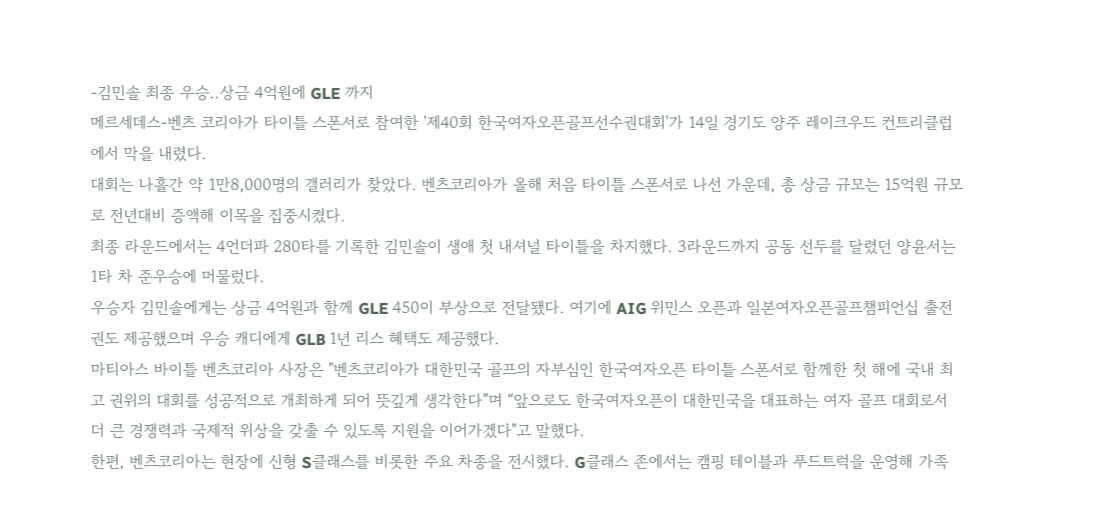-김민솔 최종 우승..상금 4억원에 GLE 까지
메르세데스-벤츠 코리아가 타이틀 스폰서로 참여한 '제40회 한국여자오픈골프선수권대회'가 14일 경기도 양주 레이크우드 컨트리클럽에서 막을 내렸다.
대회는 나흘간 약 1만8,000명의 갤러리가 찾았다. 벤츠코리아가 올해 처음 타이틀 스폰서로 나선 가운데, 총 상금 규모는 15억원 규모로 전년대비 증액해 이목을 집중시켰다.
최종 라운드에서는 4언더파 280타를 기록한 김민솔이 생애 첫 내셔널 타이틀을 차지했다. 3라운드까지 공동 선두를 달렸던 양윤서는 1타 차 준우승에 머물렀다.
우승자 김민솔에게는 상금 4억원과 함께 GLE 450이 부상으로 전달됐다. 여기에 AIG 위민스 오픈과 일본여자오픈골프챔피언십 출전권도 제공했으며 우승 캐디에게 GLB 1년 리스 혜택도 제공했다.
마티아스 바이틀 벤츠코리아 사장은 "벤츠코리아가 대한민국 골프의 자부심인 한국여자오픈 타이틀 스폰서로 함께한 첫 해에 국내 최고 권위의 대회를 성공적으로 개최하게 되어 뜻깊게 생각한다”며 “앞으로도 한국여자오픈이 대한민국을 대표하는 여자 골프 대회로서 더 큰 경쟁력과 국제적 위상을 갖출 수 있도록 지원을 이어가겠다"고 말했다.
한편, 벤츠코리아는 현장에 신형 S클래스를 비롯한 주요 차종을 전시했다. G클래스 존에서는 캠핑 테이블과 푸드트럭을 운영해 가족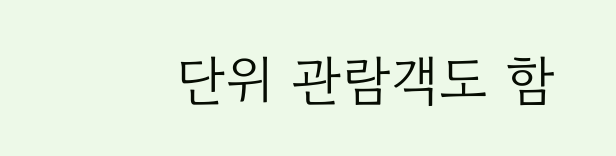단위 관람객도 함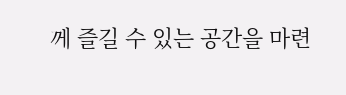께 즐길 수 있는 공간을 마련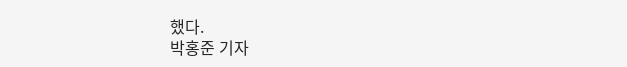했다.
박홍준 기자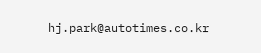hj.park@autotimes.co.kr